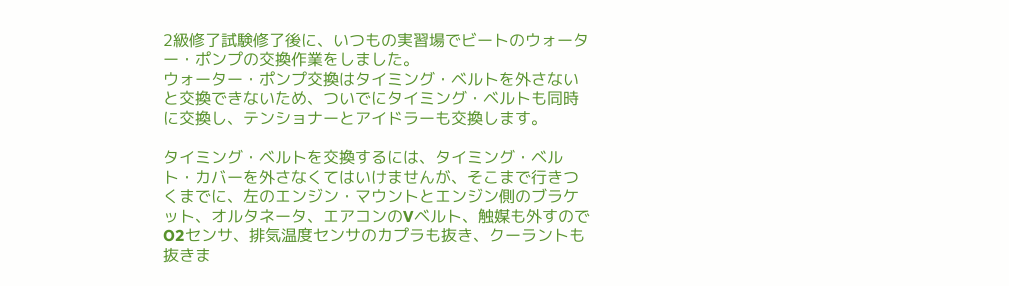2級修了試験修了後に、いつもの実習場でビートのウォーター・ポンプの交換作業をしました。
ウォーター・ポンプ交換はタイミング・ベルトを外さないと交換できないため、ついでにタイミング・ベルトも同時に交換し、テンショナーとアイドラーも交換します。

タイミング・ベルトを交換するには、タイミング・ベルト・カバーを外さなくてはいけませんが、そこまで行きつくまでに、左のエンジン・マウントとエンジン側のブラケット、オルタネータ、エアコンのVベルト、触媒も外すのでO2センサ、排気温度センサのカプラも抜き、クーラントも抜きま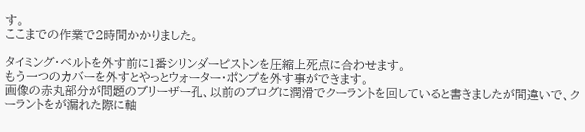す。
ここまでの作業で2時間かかりました。

タイミング・ベルトを外す前に1番シリンダーピストンを圧縮上死点に合わせます。
もう一つのカバーを外すとやっとウォーター・ポンプを外す事ができます。
画像の赤丸部分が問題のブリーザー孔、以前のブログに潤滑でクーラントを回していると書きましたが間違いで、クーラントをが漏れた際に軸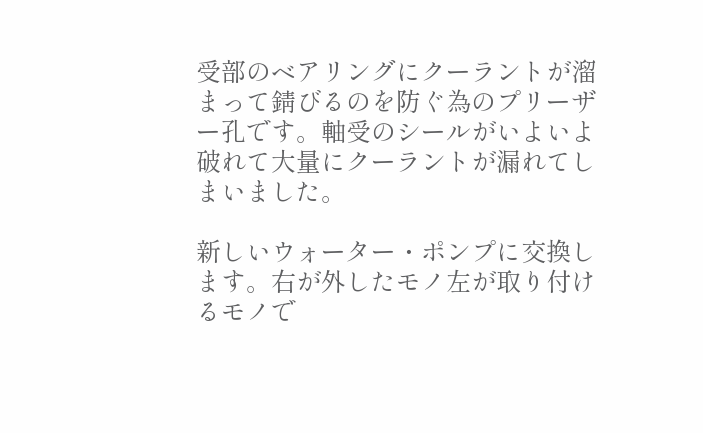受部のベアリングにクーラントが溜まって錆びるのを防ぐ為のプリーザー孔です。軸受のシールがいよいよ破れて大量にクーラントが漏れてしまいました。

新しいウォーター・ポンプに交換します。右が外したモノ左が取り付けるモノで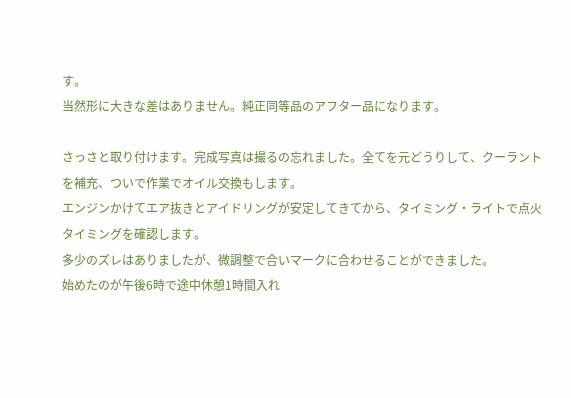す。
当然形に大きな差はありません。純正同等品のアフター品になります。

さっさと取り付けます。完成写真は撮るの忘れました。全てを元どうりして、クーラントを補充、ついで作業でオイル交換もします。
エンジンかけてエア抜きとアイドリングが安定してきてから、タイミング・ライトで点火タイミングを確認します。
多少のズレはありましたが、微調整で合いマークに合わせることができました。
始めたのが午後6時で途中休憩1時間入れ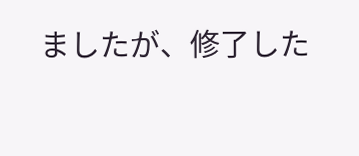ましたが、修了した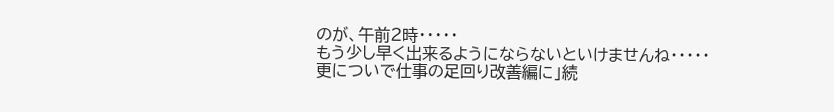のが、午前2時・・・・・
もう少し早く出来るようにならないといけませんね・・・・・
更についで仕事の足回り改善編に」続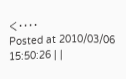く・・・・
Posted at 2010/03/06 15:50:26 | |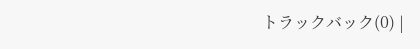トラックバック(0) |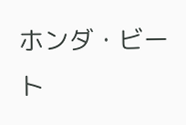ホンダ・ビート